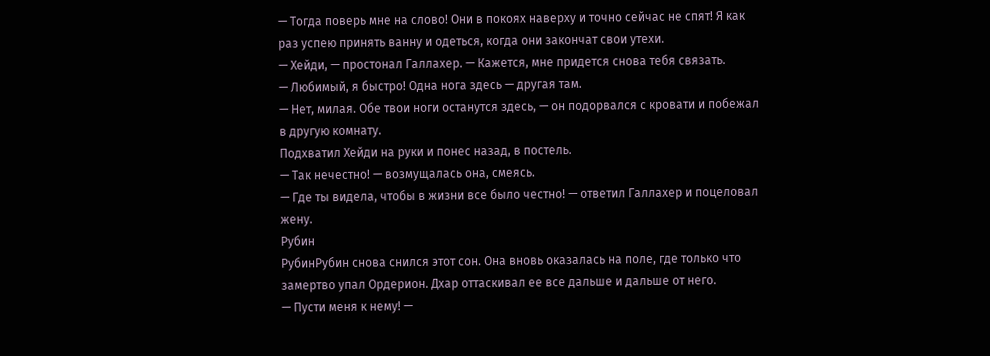— Тогда поверь мне на слово! Они в покоях наверху и точно сейчас не спят! Я как раз успею принять ванну и одеться, когда они закончат свои утехи.
— Хейди, — простонал Галлахер. — Кажется, мне придется снова тебя связать.
— Любимый, я быстро! Одна нога здесь — другая там.
— Нет, милая. Обе твои ноги останутся здесь, — он подорвался с кровати и побежал в другую комнату.
Подхватил Хейди на руки и понес назад, в постель.
— Так нечестно! — возмущалась она, смеясь.
— Где ты видела, чтобы в жизни все было честно! — ответил Галлахер и поцеловал жену.
Рубин
РубинРубин снова снился этот сон. Она вновь оказалась на поле, где только что замертво упал Ордерион. Дхар оттаскивал ее все дальше и дальше от него.
— Пусти меня к нему! —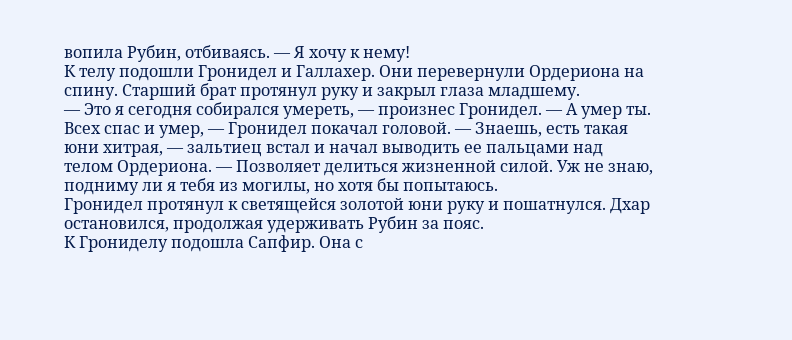вопила Рубин, отбиваясь. — Я хочу к нему!
К телу подошли Гронидел и Галлахер. Они перевернули Ордериона на спину. Старший брат протянул руку и закрыл глаза младшему.
— Это я сегодня собирался умереть, — произнес Гронидел. — А умер ты. Всех спас и умер, — Гронидел покачал головой. — Знаешь, есть такая юни хитрая, — зальтиец встал и начал выводить ее пальцами над телом Ордериона. — Позволяет делиться жизненной силой. Уж не знаю, подниму ли я тебя из могилы, но хотя бы попытаюсь.
Гронидел протянул к светящейся золотой юни руку и пошатнулся. Дхар остановился, продолжая удерживать Рубин за пояс.
К Грониделу подошла Сапфир. Она с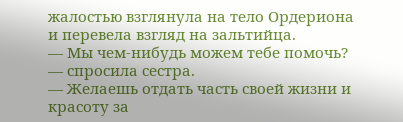жалостью взглянула на тело Ордериона и перевела взгляд на зальтийца.
— Мы чем-нибудь можем тебе помочь? — спросила сестра.
— Желаешь отдать часть своей жизни и красоту за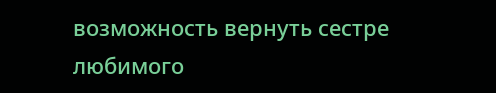возможность вернуть сестре любимого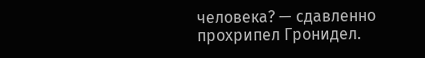человека? — сдавленно прохрипел Гронидел.